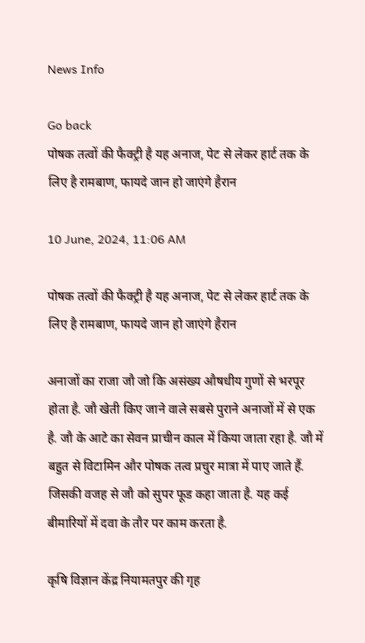News Info

Go back
पोषक तत्वों की फैक्ट्री है यह अनाज, पेट से लेकर हार्ट तक के लिए है रामबाण, फायदे जान हो जाएंगे हैरान

10 June, 2024, 11:06 AM

पोषक तत्वों की फैक्ट्री है यह अनाज, पेट से लेकर हार्ट तक के लिए है रामबाण, फायदे जान हो जाएंगे हैरान

अनाजों का राजा जौ जो कि असंख्य औषधीय गुणों से भरपूर होता है. जौ खेती किए जाने वाले सबसे पुराने अनाजों में से एक है. जौ के आटे का सेवन प्राचीन काल में किया जाता रहा है. जौ में बहुत से विटामिन और पोषक तत्व प्रचुर मात्रा में पाए जाते हैं. जिसकी वजह से जौ को सुपर फूड कहा जाता है. यह कई बीमारियों में दवा के तौर पर काम करता है.

कृषि विज्ञान केंद्र नियामतपुर की गृह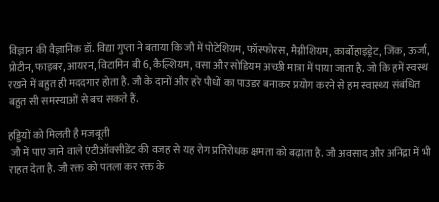विज्ञान की वैज्ञानिक डॉ. विद्या गुप्ता ने बताया कि जौ में पोटेशियम, फॉस्फोरस, मैग्नीशियम, कार्बोहाइड्रेट, जिंक, ऊर्जा, प्रोटीन, फाइबर, आयरन, विटामिन बी 6, कैल्शियम, वसा और सोडियम अच्छी मात्रा में पाया जाता है. जो कि हमें स्वस्थ रखने में बहुत ही मददगार होता है. जौ के दानों और हरे पौधों का पाउडर बनाकर प्रयोग करने से हम स्वास्थ्य संबंधित बहुत सी समस्याओं से बच सकते हैं.

हड्डियों को मिलती है मजबूती
 जौ में पाए जाने वाले एंटीऑक्सीडेंट की वजह से यह रोग प्रतिरोधक क्षमता को बढ़ाता है. जौ अवसाद और अनिद्रा में भी राहत देता है. जौ रक्त को पतला कर रक्त के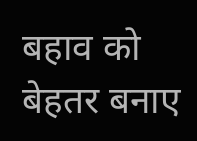बहाव को बेहतर बनाए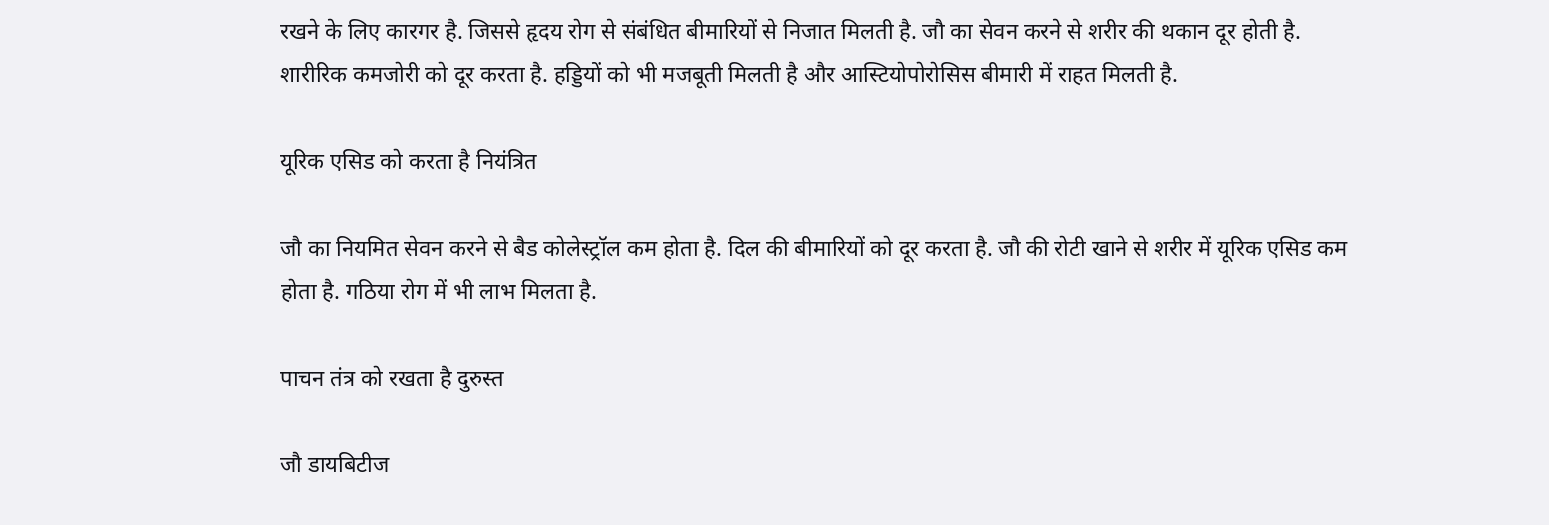रखने के लिए कारगर है. जिससे हृदय रोग से संबंधित बीमारियों से निजात मिलती है. जौ का सेवन करने से शरीर की थकान दूर होती है. शारीरिक कमजोरी को दूर करता है. हड्डियों को भी मजबूती मिलती है और आस्टियोपोरोसिस बीमारी में राहत मिलती है.

यूरिक एसिड को करता है नियंत्रित

जौ का नियमित सेवन करने से बैड कोलेस्ट्रॉल कम होता है. दिल की बीमारियों को दूर करता है. जौ की रोटी खाने से शरीर में यूरिक एसिड कम होता है. गठिया रोग में भी लाभ मिलता है.

पाचन तंत्र को रखता है दुरुस्त

जौ डायबिटीज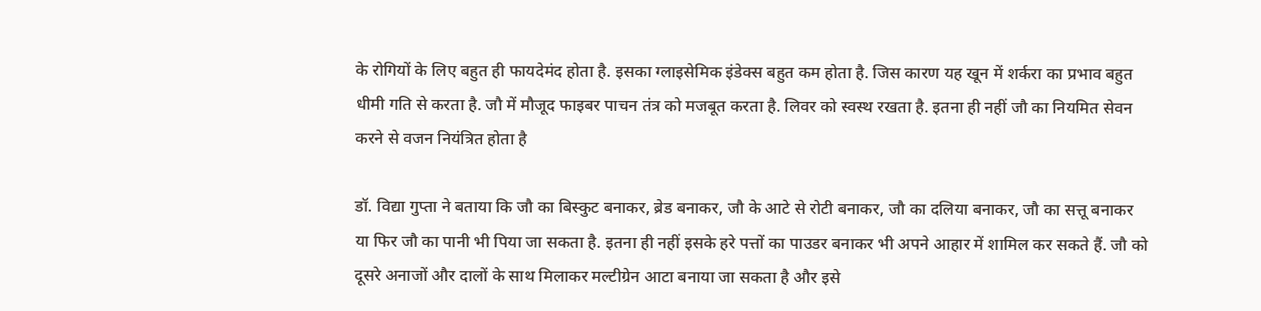के रोगियों के लिए बहुत ही फायदेमंद होता है. इसका ग्लाइसेमिक इंडेक्स बहुत कम होता है. जिस कारण यह खून में शर्करा का प्रभाव बहुत धीमी गति से करता है. जौ में मौजूद फाइबर पाचन तंत्र को मजबूत करता है. लिवर को स्वस्थ रखता है. इतना ही नहीं जौ का नियमित सेवन करने से वजन नियंत्रित होता है

डॉ. विद्या गुप्ता ने बताया कि जौ का बिस्कुट बनाकर, ब्रेड बनाकर, जौ के आटे से रोटी बनाकर, जौ का दलिया बनाकर, जौ का सत्तू बनाकर या फिर जौ का पानी भी पिया जा सकता है. इतना ही नहीं इसके हरे पत्तों का पाउडर बनाकर भी अपने आहार में शामिल कर सकते हैं. जौ को दूसरे अनाजों और दालों के साथ मिलाकर मल्टीग्रेन आटा बनाया जा सकता है और इसे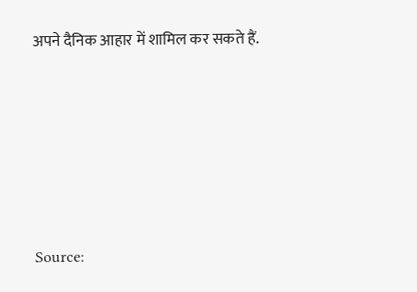अपने दैनिक आहार में शामिल कर सकते हैं.







Source: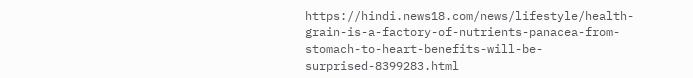https://hindi.news18.com/news/lifestyle/health-grain-is-a-factory-of-nutrients-panacea-from-stomach-to-heart-benefits-will-be-surprised-8399283.html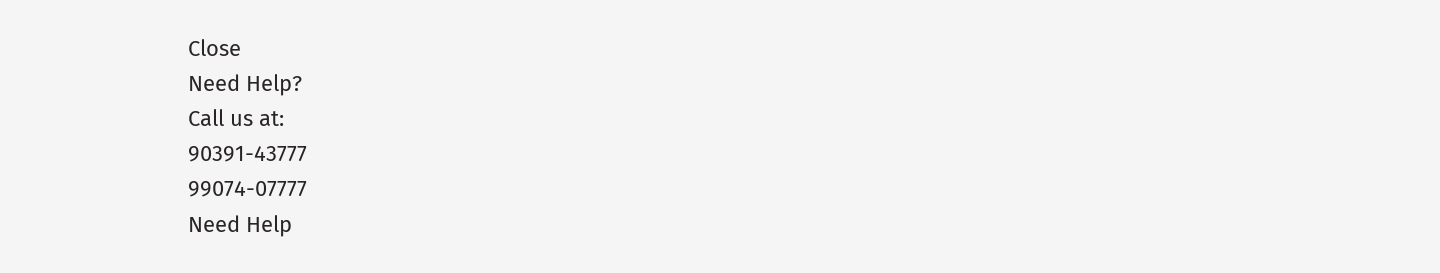Close
Need Help?
Call us at:
90391-43777
99074-07777
Need Help